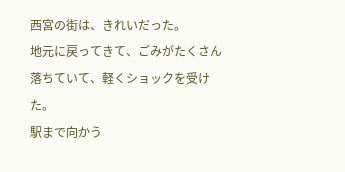西宮の街は、きれいだった。
地元に戻ってきて、ごみがたくさん落ちていて、軽くショックを受けた。
駅まで向かう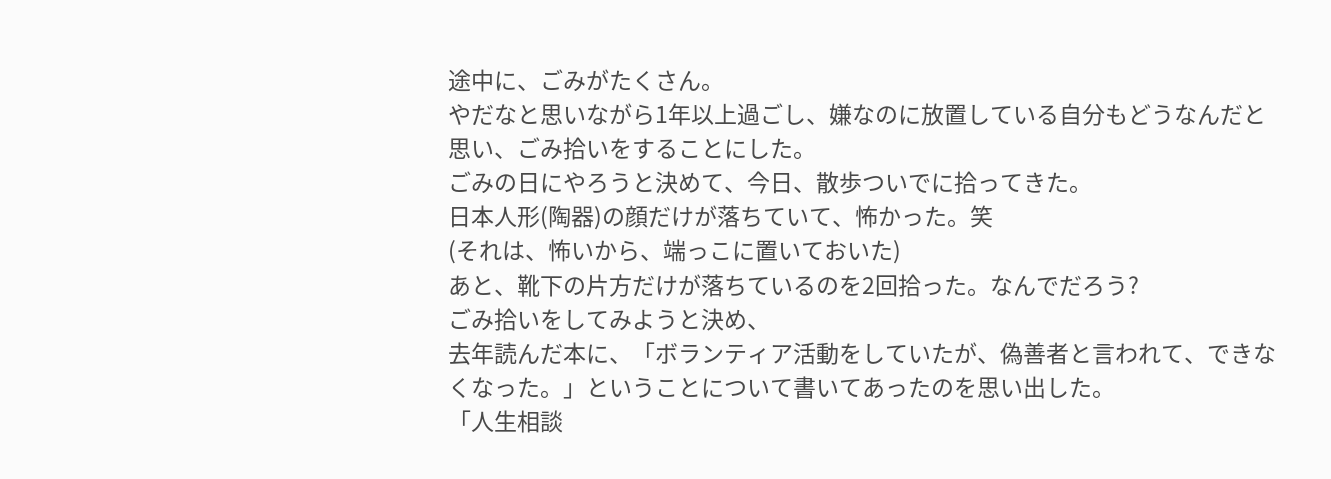途中に、ごみがたくさん。
やだなと思いながら1年以上過ごし、嫌なのに放置している自分もどうなんだと思い、ごみ拾いをすることにした。
ごみの日にやろうと決めて、今日、散歩ついでに拾ってきた。
日本人形(陶器)の顔だけが落ちていて、怖かった。笑
(それは、怖いから、端っこに置いておいた)
あと、靴下の片方だけが落ちているのを2回拾った。なんでだろう?
ごみ拾いをしてみようと決め、
去年読んだ本に、「ボランティア活動をしていたが、偽善者と言われて、できなくなった。」ということについて書いてあったのを思い出した。
「人生相談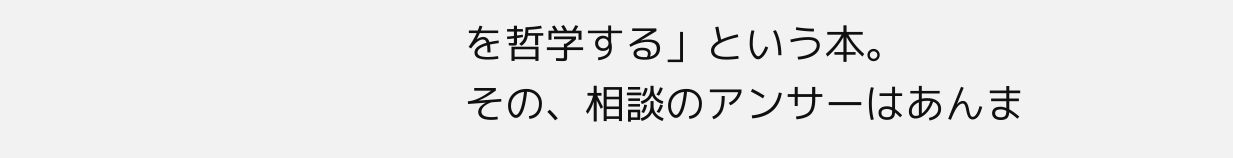を哲学する」という本。
その、相談のアンサーはあんま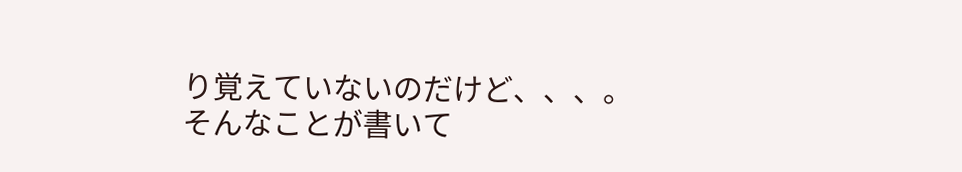り覚えていないのだけど、、、。
そんなことが書いて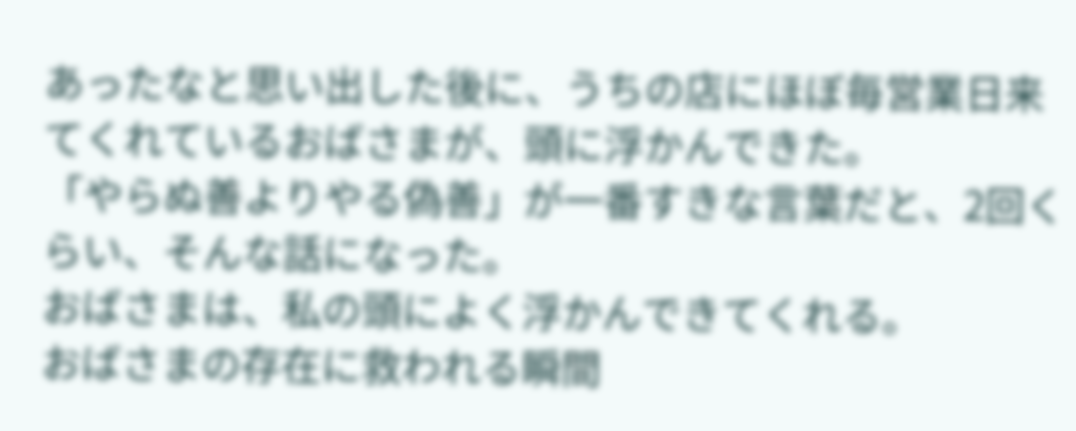あったなと思い出した後に、うちの店にほぼ毎営業日来てくれているおばさまが、頭に浮かんできた。
「やらぬ善よりやる偽善」が一番すきな言葉だと、2回くらい、そんな話になった。
おばさまは、私の頭によく浮かんできてくれる。
おばさまの存在に救われる瞬間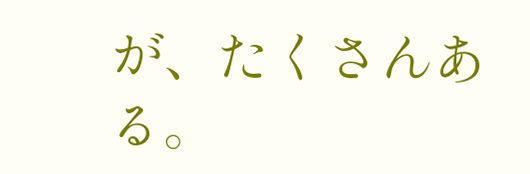が、たくさんある。